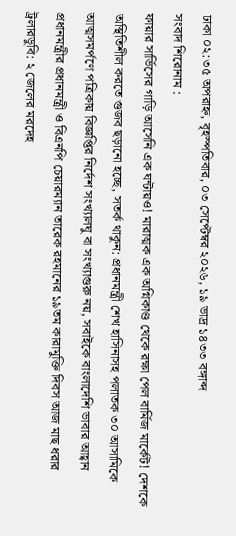ঢাকা ০২:৩৫ অপরাহ্ন, বৃহস্পতিবার, ০৩ সেপ্টেম্বর ২০২৬, ১৯ ভাদ্র ১৪৩৩ বঙ্গাব্দ
সংবাদ শিরোনাম :
ফায়ার সার্ভিসের গাড়ি আসেনি এক ঘন্টায়ও! মারাত্মক এক অগ্নিকাণ্ড থেকে রক্ষা পেল বার্মিজ মার্কেট! দেশকে অস্থিতিশীল করতে গুজব ছড়ানো হচ্ছে, সতর্ক থাকুন: প্রধানমন্ত্রী শেখ হাসিনাসহ পলাতক ৩০ আসামিকে আত্মসমর্পণে পত্রিকায় বিজ্ঞপ্তির নির্দেশ সংখ্যালঘু বা সংখ্যাগুরু নয়, সবাইকে বাংলাদেশি ভাবার আহ্বান প্রধানমন্ত্রীর প্রধানমন্ত্রী ও বিএনপি চেয়ারম্যান তারেক রহমানের ১৯তম কারামুক্তি দিবস আজ মাছ ধরার ট্রলারডুবি: ২ জেলের মরদেহ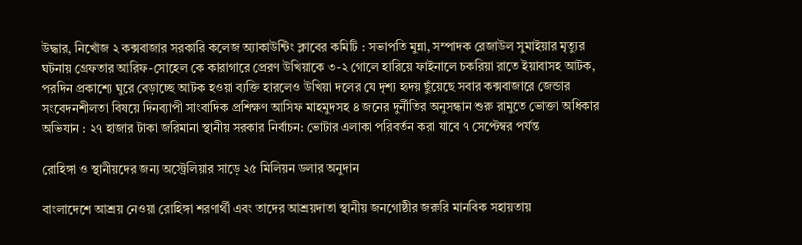উদ্ধার, নিখোঁজ ২ কক্সবাজার সরকারি কলেজ অ্যাকাউন্টিং ক্লাবের কমিটি : সভাপতি মুন্না, সম্পাদক রেজাউল সুমাইয়ার মৃত্যুর ঘটনায় গ্রেফতার আরিফ-সোহেল কে কারাগারে প্রেরণ উখিয়াকে ৩-২ গোলে হারিয়ে ফাইনালে চকরিয়া রাতে ইয়াবাসহ আটক, পরদিন প্রকাশ্যে ঘুরে বেড়াচ্ছে আটক হওয়া ব্যক্তি হারলেও উখিয়া দলের যে দৃশ্য হৃদয় ছুঁয়েছে সবার কক্সবাজারে জেন্ডার সংবেদনশীলতা বিষয়ে দিনব্যাপী সাংবাদিক প্রশিক্ষণ আসিফ মাহমুদসহ ৪ জনের দুর্নীতির অনুসন্ধান শুরু রামুতে ভোক্তা অধিকার অভিযান : ২৭ হাজার টাকা জরিমানা স্থানীয় সরকার নির্বাচন: ভোটার এলাকা পরিবর্তন করা যাবে ৭ সেপ্টেম্বর পর্যন্ত

রোহিঙ্গা ও স্থানীয়দের জন্য অস্ট্রেলিয়ার সাড়ে ২৫ মিলিয়ন ডলার অনুদান

বাংলাদেশে আশ্রয় নেওয়া রোহিঙ্গা শরণার্থী এবং তাদের আশ্রয়দাতা স্থানীয় জনগোষ্ঠীর জরুরি মানবিক সহায়তায়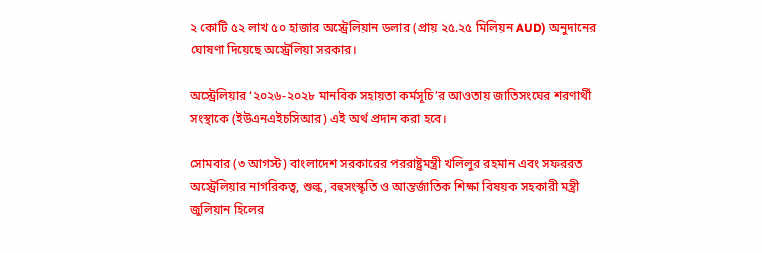২ কোটি ৫২ লাখ ৫০ হাজার অস্ট্রেলিয়ান ডলার (প্রায় ২৫.২৫ মিলিয়ন AUD) অনুদানের ঘোষণা দিয়েছে অস্ট্রেলিয়া সরকার।

অস্ট্রেলিয়ার ‘২০২৬-২০২৮ মানবিক সহায়তা কর্মসূচি’র আওতায় জাতিসংঘের শরণার্থী সংস্থাকে (ইউএনএইচসিআর) এই অর্থ প্রদান করা হবে।

সোমবার (৩ আগস্ট) বাংলাদেশ সরকারের পররাষ্ট্রমন্ত্রী খলিলুর রহমান এবং সফররত অস্ট্রেলিয়ার নাগরিকত্ব, শুল্ক, বহুসংস্কৃতি ও আন্তর্জাতিক শিক্ষা বিষয়ক সহকারী মন্ত্রী জুলিয়ান হিলের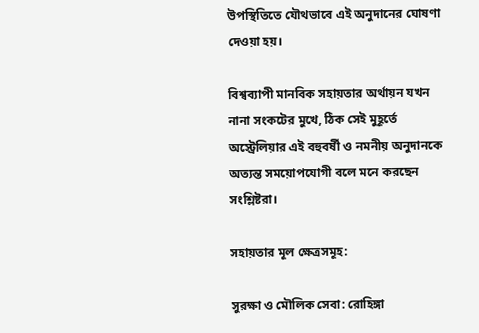উপস্থিতিতে যৌথভাবে এই অনুদানের ঘোষণা দেওয়া হয়।

বিশ্বব্যাপী মানবিক সহায়তার অর্থায়ন যখন নানা সংকটের মুখে, ঠিক সেই মুহূর্তে অস্ট্রেলিয়ার এই বহুবর্ষী ও নমনীয় অনুদানকে অত্যন্ত সময়োপযোগী বলে মনে করছেন সংশ্লিষ্টরা।

সহায়তার মূল ক্ষেত্রসমূহ:

সুরক্ষা ও মৌলিক সেবা: রোহিঙ্গা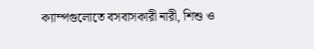ক্যাম্পগুলোতে বসবাসকারী নারী, শিশু ও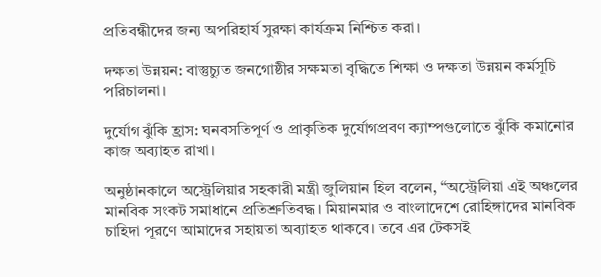প্রতিবন্ধীদের জন্য অপরিহার্য সুরক্ষা কার্যক্রম নিশ্চিত করা।

দক্ষতা উন্নয়ন: বাস্তুচ্যুত জনগোষ্ঠীর সক্ষমতা বৃদ্ধিতে শিক্ষা ও দক্ষতা উন্নয়ন কর্মসূচি পরিচালনা।

দুর্যোগ ঝুঁকি হ্রাস: ঘনবসতিপূর্ণ ও প্রাকৃতিক দুর্যোগপ্রবণ ক্যাম্পগুলোতে ঝুঁকি কমানোর কাজ অব্যাহত রাখা।

অনুষ্ঠানকালে অস্ট্রেলিয়ার সহকারী মন্ত্রী জুলিয়ান হিল বলেন, “অস্ট্রেলিয়া এই অঞ্চলের মানবিক সংকট সমাধানে প্রতিশ্রুতিবদ্ধ। মিয়ানমার ও বাংলাদেশে রোহিঙ্গাদের মানবিক চাহিদা পূরণে আমাদের সহায়তা অব্যাহত থাকবে। তবে এর টেকসই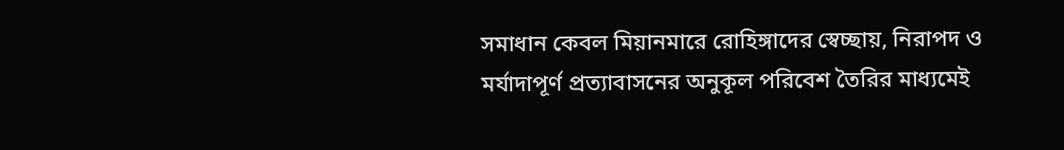সমাধান কেবল মিয়ানমারে রোহিঙ্গাদের স্বেচ্ছায়, নিরাপদ ও মর্যাদাপূর্ণ প্রত্যাবাসনের অনুকূল পরিবেশ তৈরির মাধ্যমেই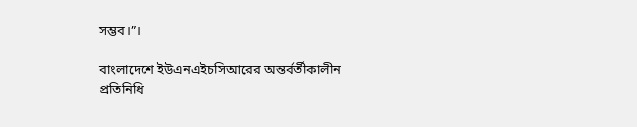সম্ভব।”।

বাংলাদেশে ইউএনএইচসিআরের অন্তর্বর্তীকালীন প্রতিনিধি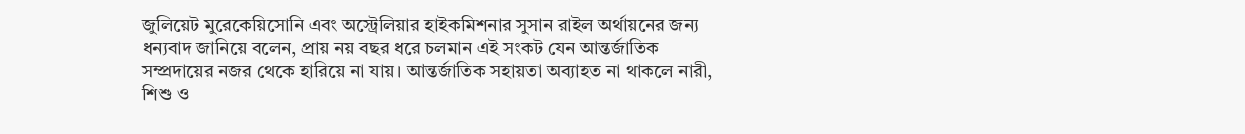জুলিয়েট মুরেকেয়িসোনি এবং অস্ট্রেলিয়ার হাইকমিশনার সুসান রাইল অর্থায়নের জন্য ধন্যবাদ জানিয়ে বলেন, প্রায় নয় বছর ধরে চলমান এই সংকট যেন আন্তর্জাতিক সম্প্রদায়ের নজর থেকে হারিয়ে না যায়। আন্তর্জাতিক সহায়তা অব্যাহত না থাকলে নারী, শিশু ও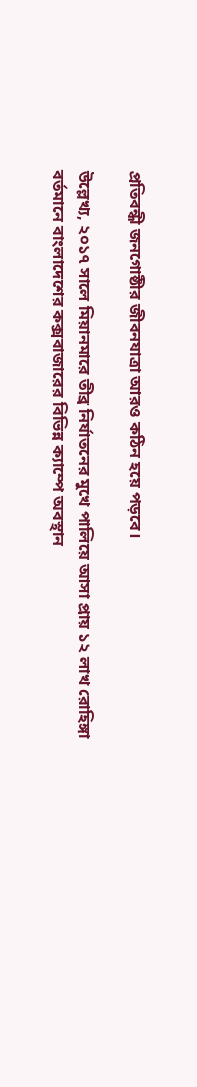প্রতিবন্ধী জনগোষ্ঠীর জীবনযাত্রা আরও কঠিন হয়ে পড়বে।

উল্লেখ্য, ২০১৭ সালে মিয়ানমারে তীব্র নির্যাতনের মুখে পালিয়ে আসা প্রায় ১২ লাখ রোহিঙ্গা বর্তমানে বাংলাদেশের কক্সবাজারের বিভিন্ন ক্যাম্পে অবস্থান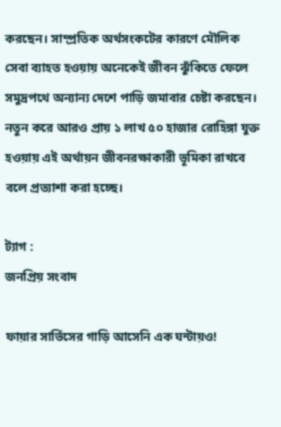করছেন। সাম্প্রতিক অর্থসংকটের কারণে মৌলিক সেবা ব্যাহত হওয়ায় অনেকেই জীবন ঝুঁকিতে ফেলে সমুদ্রপথে অন্যান্য দেশে পাড়ি জমাবার চেষ্টা করছেন। নতুন করে আরও প্রায় ১ লাখ ৫০ হাজার রোহিঙ্গা যুক্ত হওয়ায় এই অর্থায়ন জীবনরক্ষাকারী ভূমিকা রাখবে বলে প্রত্যাশা করা হচ্ছে।

ট্যাগ :
জনপ্রিয় সংবাদ

ফায়ার সার্ভিসের গাড়ি আসেনি এক ঘন্টায়ও!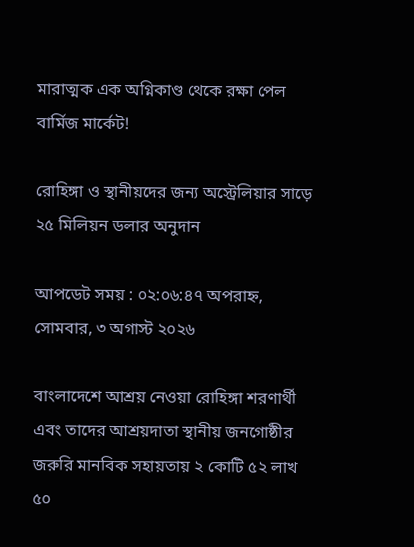মারাত্মক এক অগ্নিকাণ্ড থেকে রক্ষা পেল বার্মিজ মার্কেট!

রোহিঙ্গা ও স্থানীয়দের জন্য অস্ট্রেলিয়ার সাড়ে ২৫ মিলিয়ন ডলার অনুদান

আপডেট সময় : ০২:০৬:৪৭ অপরাহ্ন, সোমবার, ৩ অগাস্ট ২০২৬

বাংলাদেশে আশ্রয় নেওয়া রোহিঙ্গা শরণার্থী এবং তাদের আশ্রয়দাতা স্থানীয় জনগোষ্ঠীর জরুরি মানবিক সহায়তায় ২ কোটি ৫২ লাখ ৫০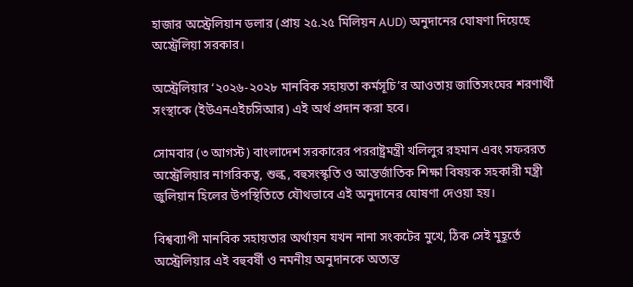হাজার অস্ট্রেলিয়ান ডলার (প্রায় ২৫.২৫ মিলিয়ন AUD) অনুদানের ঘোষণা দিয়েছে অস্ট্রেলিয়া সরকার।

অস্ট্রেলিয়ার ‘২০২৬-২০২৮ মানবিক সহায়তা কর্মসূচি’র আওতায় জাতিসংঘের শরণার্থী সংস্থাকে (ইউএনএইচসিআর) এই অর্থ প্রদান করা হবে।

সোমবার (৩ আগস্ট) বাংলাদেশ সরকারের পররাষ্ট্রমন্ত্রী খলিলুর রহমান এবং সফররত অস্ট্রেলিয়ার নাগরিকত্ব, শুল্ক, বহুসংস্কৃতি ও আন্তর্জাতিক শিক্ষা বিষয়ক সহকারী মন্ত্রী জুলিয়ান হিলের উপস্থিতিতে যৌথভাবে এই অনুদানের ঘোষণা দেওয়া হয়।

বিশ্বব্যাপী মানবিক সহায়তার অর্থায়ন যখন নানা সংকটের মুখে, ঠিক সেই মুহূর্তে অস্ট্রেলিয়ার এই বহুবর্ষী ও নমনীয় অনুদানকে অত্যন্ত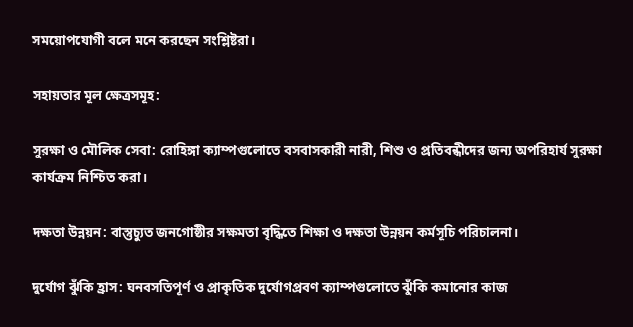সময়োপযোগী বলে মনে করছেন সংশ্লিষ্টরা।

সহায়তার মূল ক্ষেত্রসমূহ:

সুরক্ষা ও মৌলিক সেবা: রোহিঙ্গা ক্যাম্পগুলোতে বসবাসকারী নারী, শিশু ও প্রতিবন্ধীদের জন্য অপরিহার্য সুরক্ষা কার্যক্রম নিশ্চিত করা।

দক্ষতা উন্নয়ন: বাস্তুচ্যুত জনগোষ্ঠীর সক্ষমতা বৃদ্ধিতে শিক্ষা ও দক্ষতা উন্নয়ন কর্মসূচি পরিচালনা।

দুর্যোগ ঝুঁকি হ্রাস: ঘনবসতিপূর্ণ ও প্রাকৃতিক দুর্যোগপ্রবণ ক্যাম্পগুলোতে ঝুঁকি কমানোর কাজ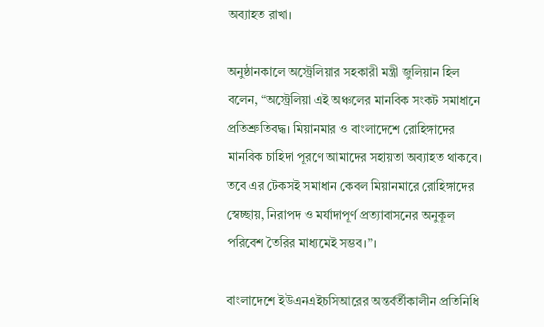অব্যাহত রাখা।

অনুষ্ঠানকালে অস্ট্রেলিয়ার সহকারী মন্ত্রী জুলিয়ান হিল বলেন, “অস্ট্রেলিয়া এই অঞ্চলের মানবিক সংকট সমাধানে প্রতিশ্রুতিবদ্ধ। মিয়ানমার ও বাংলাদেশে রোহিঙ্গাদের মানবিক চাহিদা পূরণে আমাদের সহায়তা অব্যাহত থাকবে। তবে এর টেকসই সমাধান কেবল মিয়ানমারে রোহিঙ্গাদের স্বেচ্ছায়, নিরাপদ ও মর্যাদাপূর্ণ প্রত্যাবাসনের অনুকূল পরিবেশ তৈরির মাধ্যমেই সম্ভব।”।

বাংলাদেশে ইউএনএইচসিআরের অন্তর্বর্তীকালীন প্রতিনিধি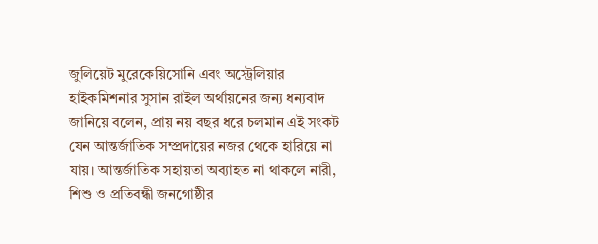জুলিয়েট মুরেকেয়িসোনি এবং অস্ট্রেলিয়ার হাইকমিশনার সুসান রাইল অর্থায়নের জন্য ধন্যবাদ জানিয়ে বলেন, প্রায় নয় বছর ধরে চলমান এই সংকট যেন আন্তর্জাতিক সম্প্রদায়ের নজর থেকে হারিয়ে না যায়। আন্তর্জাতিক সহায়তা অব্যাহত না থাকলে নারী, শিশু ও প্রতিবন্ধী জনগোষ্ঠীর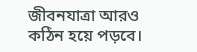জীবনযাত্রা আরও কঠিন হয়ে পড়বে।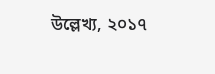উল্লেখ্য, ২০১৭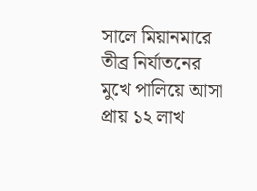সালে মিয়ানমারে তীব্র নির্যাতনের মুখে পালিয়ে আসা প্রায় ১২ লাখ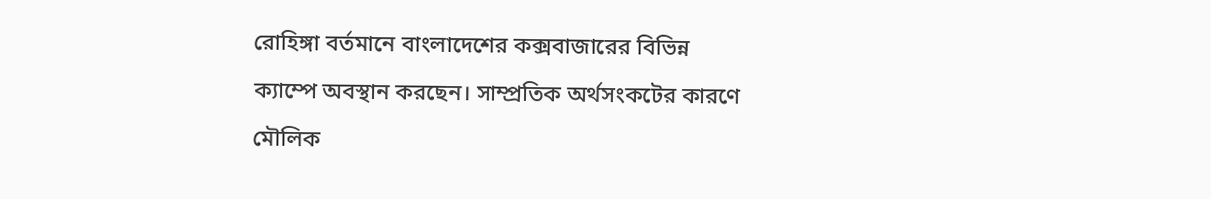রোহিঙ্গা বর্তমানে বাংলাদেশের কক্সবাজারের বিভিন্ন ক্যাম্পে অবস্থান করছেন। সাম্প্রতিক অর্থসংকটের কারণে মৌলিক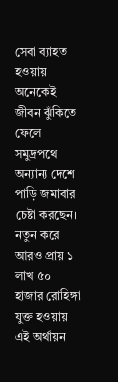সেবা ব্যাহত হওয়ায় অনেকেই জীবন ঝুঁকিতে ফেলে সমুদ্রপথে অন্যান্য দেশে পাড়ি জমাবার চেষ্টা করছেন। নতুন করে আরও প্রায় ১ লাখ ৫০ হাজার রোহিঙ্গা যুক্ত হওয়ায় এই অর্থায়ন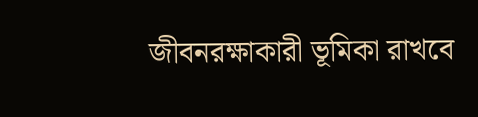জীবনরক্ষাকারী ভূমিকা রাখবে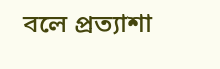বলে প্রত্যাশা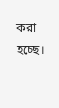করা হচ্ছে।